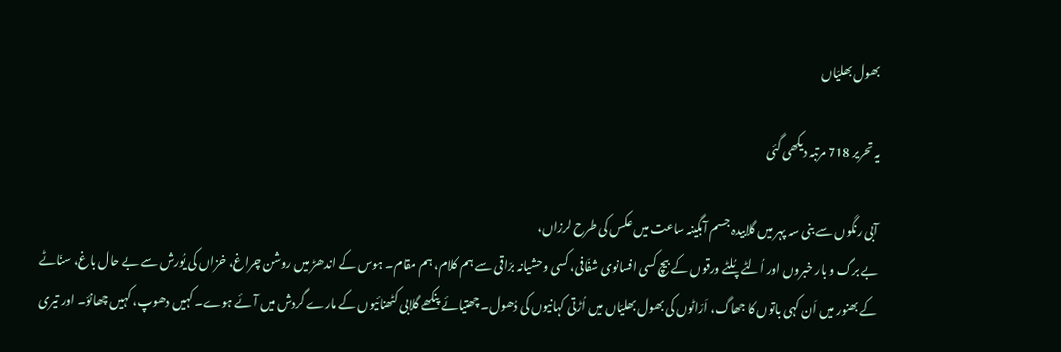بھول بھلیّاں

یہ تحریر 718 مرتبہ دیکھی گئی

آبی رنگوں سے بنی سہ پہر میں گلابیدہ جسم آبگینہ ساعت میں عکس کی طرح لرزاں،
بے برگ و بار خبروں اور اُلٹے پُلٹے ورقوں کے بیچ کسی افسانوی شفّافی، کسی وحشیانہ برّاقی سے ہم کلام، ہم مقام۔ ہوس کے اندھڑ میں روشن چراغ، خزاں کی یُورش سے بے حال باغ، سنّاٹے کے بھنور میں اَن کہی باتوں کا جھاگ، اَرّاٹوں کی بھول بھلیّاں میں اُڑتی کہانیوں کی دُھول۔ چھتیائے پنکھے گلابی کٹھنائیوں کے مارے گردش میں آئے ہوے۔ کہیں دھوپ، کہیں چھانؤ۔ اور تیری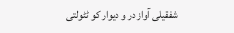شفقیلی آواز در و دیوار کو ٹٹولتی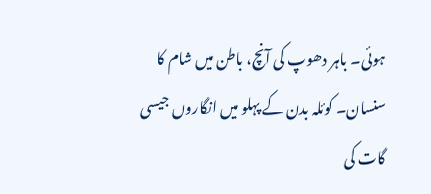ہوئی۔ باہر دھوپ کی آنچ، باطن میں شام کا سنسان۔ کوئلہ بدن کے پہلو میں انگاروں جیسی گات کی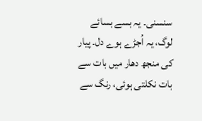سنسنی۔ یہ بسے بسائے لوگ، یہ اُجڑے ہوے دل۔ پیار کی منجھ دھار میں بات سے بات نکلتی ہوئی، رنگ سے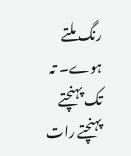رنگ ملتے ہوے۔ تہ تک پہنچتے پہنچتے رات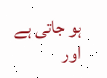ہو جاتی ہے اور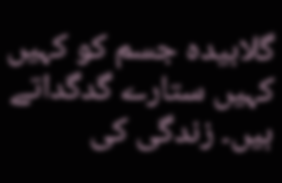گلابیدہ جسم کو کہیں کہیں ستارے گدگداتے ہیں۔ زندگی کی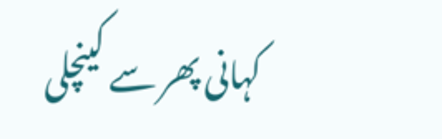کہانی پھر سے کینچلی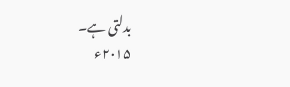بدلتی ہے۔
۲۰۱۵ء